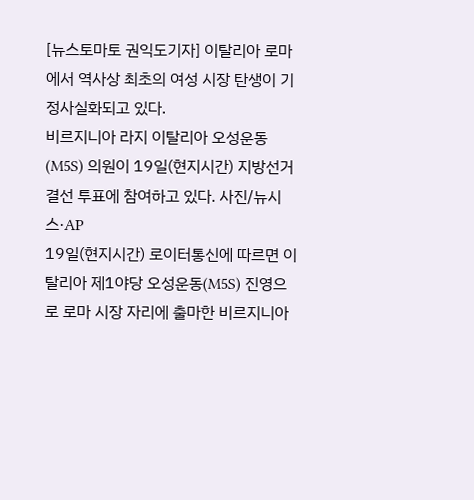[뉴스토마토 권익도기자] 이탈리아 로마에서 역사상 최초의 여성 시장 탄생이 기정사실화되고 있다.
비르지니아 라지 이탈리아 오성운동(M5S) 의원이 19일(현지시간) 지방선거 결선 투표에 참여하고 있다. 사진/뉴시스·AP
19일(현지시간) 로이터통신에 따르면 이탈리아 제1야당 오성운동(M5S) 진영으로 로마 시장 자리에 출마한 비르지니아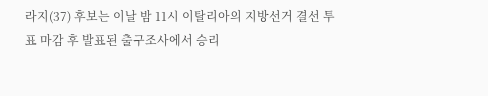라지(37) 후보는 이날 밤 11시 이탈리아의 지방선거 결선 투표 마감 후 발표된 출구조사에서 승리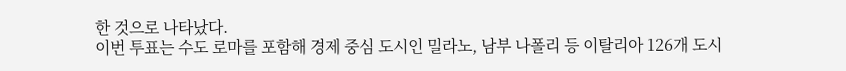한 것으로 나타났다.
이번 투표는 수도 로마를 포함해 경제 중심 도시인 밀라노, 남부 나폴리 등 이탈리아 126개 도시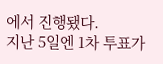에서 진행됐다.
지난 5일엔 1차 투표가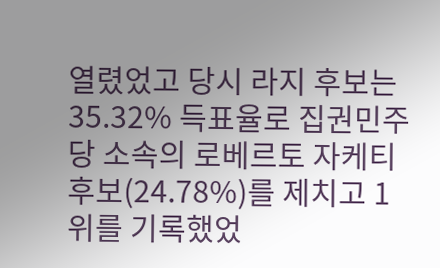열렸었고 당시 라지 후보는 35.32% 득표율로 집권민주당 소속의 로베르토 자케티 후보(24.78%)를 제치고 1위를 기록했었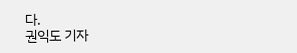다.
권익도 기자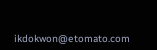ikdokwon@etomato.com